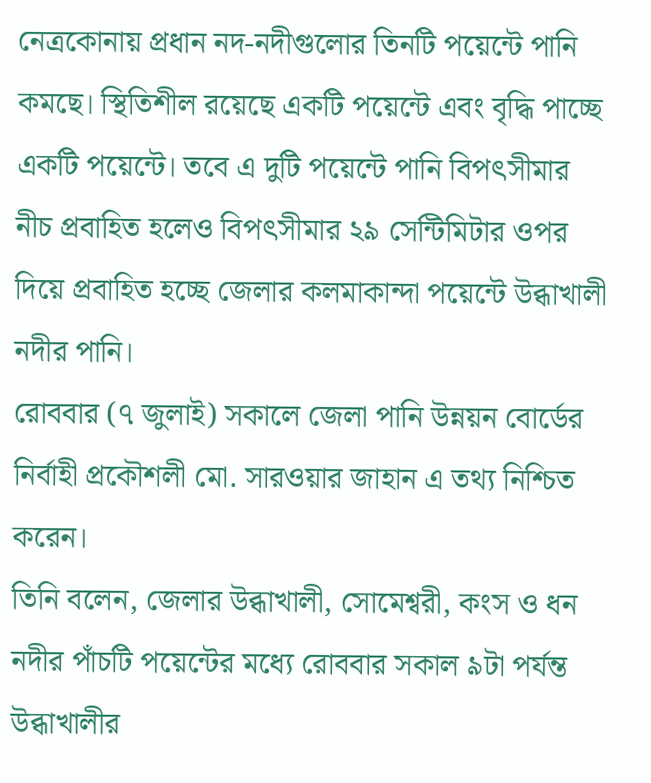নেত্রকোনায় প্রধান নদ-নদীগুলোর তিনটি পয়েন্টে পানি কমছে। স্থিতিশীল রয়েছে একটি পয়েন্টে এবং বৃদ্ধি পাচ্ছে একটি পয়েন্টে। তবে এ দুটি পয়েন্টে পানি বিপৎসীমার নীচ প্রবাহিত হলেও বিপৎসীমার ২৯ সেন্টিমিটার ওপর দিয়ে প্রবাহিত হচ্ছে জেলার কলমাকান্দা পয়েন্টে উব্ধাখালী নদীর পানি।
রোববার (৭ জুলাই) সকালে জেলা পানি উন্নয়ন বোর্ডের নির্বাহী প্রকৌশলী মো. সারওয়ার জাহান এ তথ্য নিশ্চিত করেন।
তিনি বলেন, জেলার উব্ধাখালী, সোমেশ্বরী, কংস ও ধন নদীর পাঁচটি পয়েন্টের মধ্যে রোববার সকাল ৯টা পর্যন্ত উব্ধাখালীর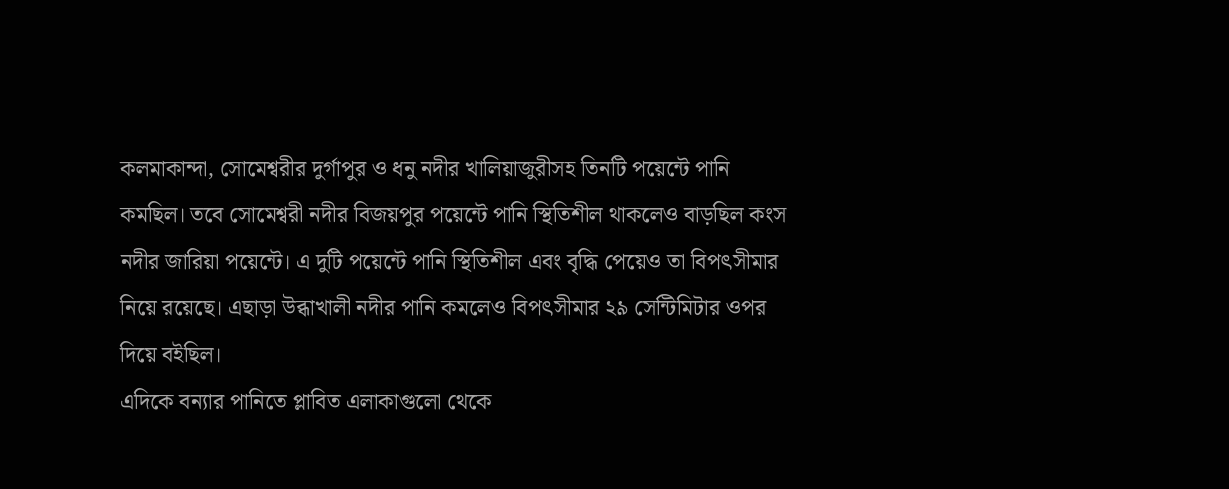কলমাকান্দা, সোমেশ্বরীর দুর্গাপুর ও ধনু নদীর খালিয়াজুরীসহ তিনটি পয়েন্টে পানি কমছিল। তবে সোমেশ্বরী নদীর বিজয়পুর পয়েন্টে পানি স্থিতিশীল থাকলেও বাড়ছিল কংস নদীর জারিয়া পয়েন্টে। এ দুটি পয়েন্টে পানি স্থিতিশীল এবং বৃদ্ধি পেয়েও তা বিপৎসীমার নিয়ে রয়েছে। এছাড়া উব্ধাখালী নদীর পানি কমলেও বিপৎসীমার ২৯ সেন্টিমিটার ওপর দিয়ে বইছিল।
এদিকে বন্যার পানিতে প্লাবিত এলাকাগুলো থেকে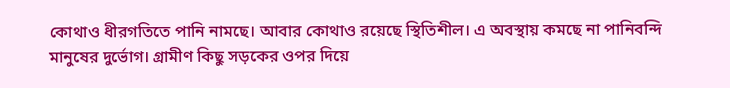কোথাও ধীরগতিতে পানি নামছে। আবার কোথাও রয়েছে স্থিতিশীল। এ অবস্থায় কমছে না পানিবন্দি মানুষের দুর্ভোগ। গ্রামীণ কিছু সড়কের ওপর দিয়ে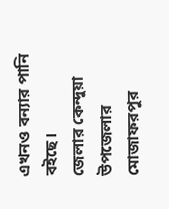এখনও বন্যার পানি বইছে।
জেলার কেন্দুয়া উপজেলার মোজাফরপুর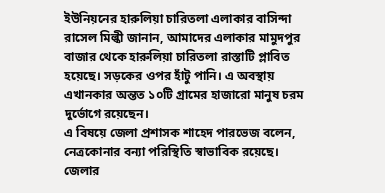ইউনিয়নের হারুলিয়া চারিতলা এলাকার বাসিন্দা রাসেল মিল্কী জানান, আমাদের এলাকার মামুদপুর বাজার থেকে হারুলিয়া চারিতলা রাস্তাটি প্লাবিত হয়েছে। সড়কের ওপর হাঁটু পানি। এ অবস্থায় এখানকার অন্তত ১০টি গ্রামের হাজারো মানুষ চরম দুর্ভোগে রয়েছেন।
এ বিষয়ে জেলা প্রশাসক শাহেদ পারভেজ বলেন, নেত্রকোনার বন্যা পরিস্থিতি স্বাভাবিক রয়েছে। জেলার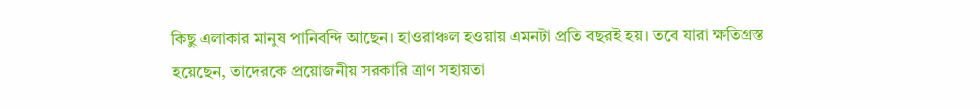কিছু এলাকার মানুষ পানিবন্দি আছেন। হাওরাঞ্চল হওয়ায় এমনটা প্রতি বছরই হয়। তবে যারা ক্ষতিগ্রস্ত হয়েছেন, তাদেরকে প্রয়োজনীয় সরকারি ত্রাণ সহায়তা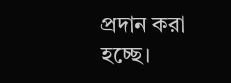প্রদান করা হচ্ছে।